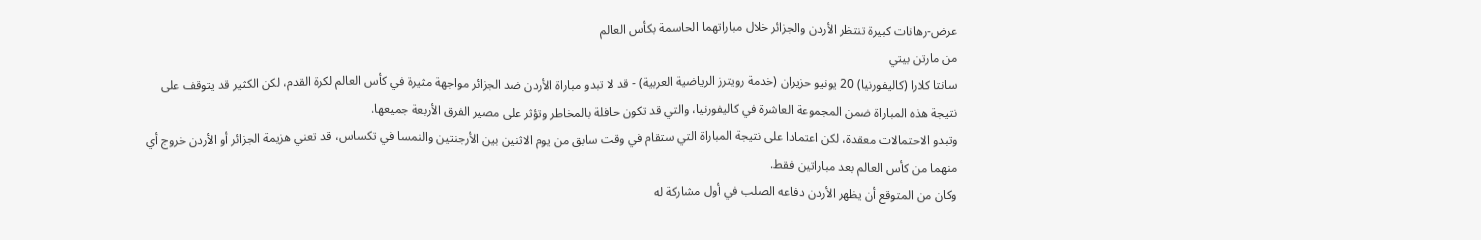عرض-رهانات كبيرة تنتظر الأردن والجزائر خلال مباراتهما الحاسمة بكأس العالم
من مارتن بيتي
سانتا كلارا (كاليفورنيا) 20 يونيو حزيران (خدمة رويترز الرياضية العربية) - قد لا تبدو مباراة الأردن ضد الجزائر مواجهة مثيرة في كأس العالم لكرة القدم، لكن الكثير قد يتوقف على نتيجة هذه المباراة ضمن المجموعة العاشرة في كاليفورنيا، والتي قد تكون حافلة بالمخاطر وتؤثر على مصير الفرق الأربعة جميعها.
وتبدو الاحتمالات معقدة، لكن اعتمادا على نتيجة المباراة التي ستقام في وقت سابق من يوم الاثنين بين الأرجنتين والنمسا في تكساس، قد تعني هزيمة الجزائر أو الأردن خروج أي منهما من كأس العالم بعد مباراتين فقط.
وكان من المتوقع أن يظهر الأردن دفاعه الصلب في أول مشاركة له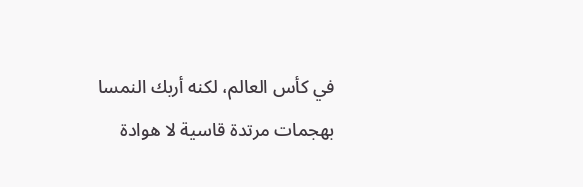في كأس العالم، لكنه أربك النمسا بهجمات مرتدة قاسية لا هوادة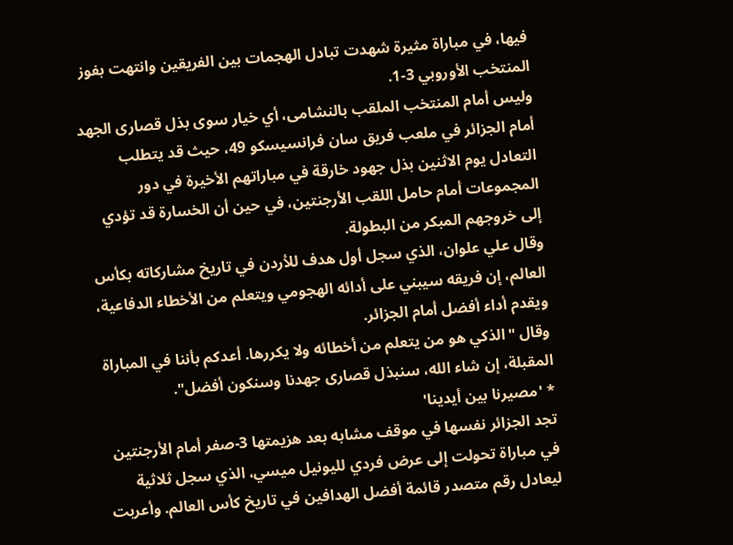فيها، في مباراة مثيرة شهدت تبادل الهجمات بين الفريقين وانتهت بفوز المنتخب الأوروبي 3-1.
وليس أمام المنتخب الملقب بالنشامى، أي خيار سوى بذل قصارى الجهد أمام الجزائر في ملعب فريق سان فرانسيسكو 49، حيث قد يتطلب التعادل يوم الاثنين بذل جهود خارقة في مباراتهم الأخيرة في دور المجموعات أمام حامل اللقب الأرجنتين، في حين أن الخسارة قد تؤدي إلى خروجهم المبكر من البطولة.
وقال علي علوان، الذي سجل أول هدف للأردن في تاريخ مشاركاته بكأس العالم، إن فريقه سيبني على أدائه الهجومي ويتعلم من الأخطاء الدفاعية، ويقدم أداء أفضل أمام الجزائر.
وقال "الذكي هو من يتعلم من أخطائه ولا يكررها. أعدكم بأننا في المباراة المقبلة، إن شاء الله، سنبذل قصارى جهدنا وسنكون أفضل".
* 'مصيرنا بين أيدينا'
تجد الجزائر نفسها في موقف مشابه بعد هزيمتها 3-صفر أمام الأرجنتين في مباراة تحولت إلى عرض فردي لليونيل ميسي، الذي سجل ثلاثية ليعادل رقم متصدر قائمة أفضل الهدافين في تاريخ كأس العالم. وأعربت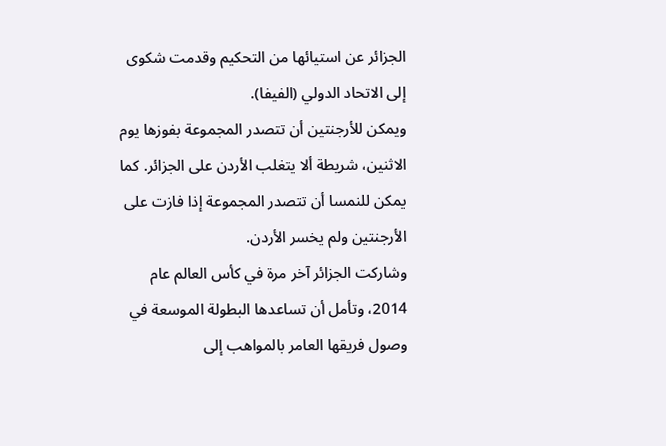الجزائر عن استيائها من التحكيم وقدمت شكوى إلى الاتحاد الدولي (الفيفا).
ويمكن للأرجنتين أن تتصدر المجموعة بفوزها يوم الاثنين، شريطة ألا يتغلب الأردن على الجزائر. كما يمكن للنمسا أن تتصدر المجموعة إذا فازت على الأرجنتين ولم يخسر الأردن.
وشاركت الجزائر آخر مرة في كأس العالم عام 2014، وتأمل أن تساعدها البطولة الموسعة في وصول فريقها العامر بالمواهب إلى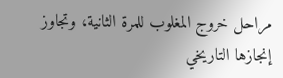مراحل خروج المغلوب للمرة الثانية، وتجاوز إنجازها التاريخي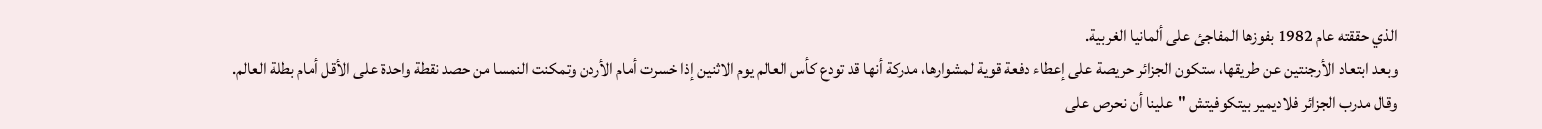الذي حققته عام 1982 بفوزها المفاجئ على ألمانيا الغربية.
وبعد ابتعاد الأرجنتين عن طريقها، ستكون الجزائر حريصة على إعطاء دفعة قوية لمشوارها، مدركة أنها قد تودع كأس العالم يوم الاثنين إذا خسرت أمام الأردن وتمكنت النمسا من حصد نقطة واحدة على الأقل أمام بطلة العالم.
وقال مدرب الجزائر فلاديمير بيتكوفيتش "علينا أن نحرص على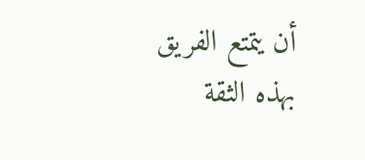أن يتمتع الفريق بهذه الثقة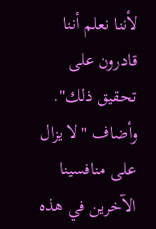لأننا نعلم أننا قادرون على تحقيق ذلك".
وأضاف "لا يزال على منافسينا الآخرين في هذه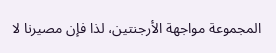المجموعة مواجهة الأرجنتين، لذا فإن مصيرنا لا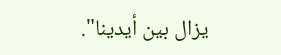يزال بين أيدينا".